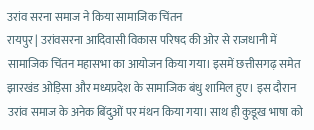उरांव सरना समाज ने किया सामाजिक चिंतन
रायपुर | उरांवसरना आदिवासी विकास परिषद की ओर से राजधानी में सामाजिक चिंतन महासभा का आयोजन किया गया। इसमें छत्तीसगढ़ समेत झारखंड ओड़िसा और मध्यप्रदेश के सामाजिक बंधु शामिल हुए। इस दौरान उरांव समाज के अनेक बिंदुओं पर मंथन किया गया। साथ ही कुडूख भाषा को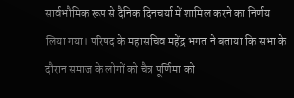सार्वभौमिक रूप से दैनिक दिनचर्या में शामिल करने का निर्णय लिया गया। परिषद के महासचिव महेंद्र भगत ने बताया कि सभा के दौरान समाज के लोगों को चैत्र पूर्णिमा को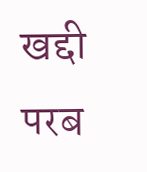खद्दी परब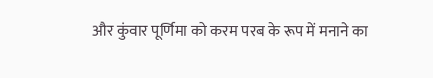और कुंवार पूर्णिमा को करम परब के रूप में मनाने का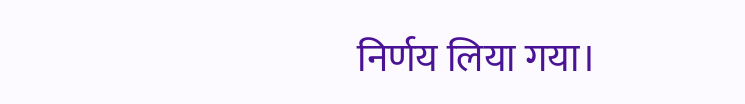निर्णय लिया गया।